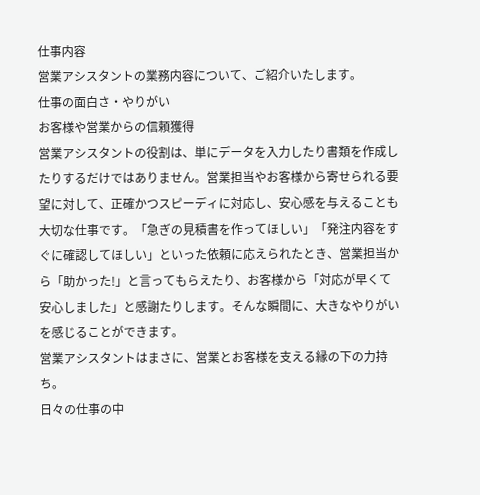仕事内容
営業アシスタントの業務内容について、ご紹介いたします。
仕事の面白さ・やりがい
お客様や営業からの信頼獲得
営業アシスタントの役割は、単にデータを入力したり書類を作成したりするだけではありません。営業担当やお客様から寄せられる要望に対して、正確かつスピーディに対応し、安心感を与えることも大切な仕事です。「急ぎの見積書を作ってほしい」「発注内容をすぐに確認してほしい」といった依頼に応えられたとき、営業担当から「助かった!」と言ってもらえたり、お客様から「対応が早くて安心しました」と感謝たりします。そんな瞬間に、大きなやりがいを感じることができます。
営業アシスタントはまさに、営業とお客様を支える縁の下の力持ち。
日々の仕事の中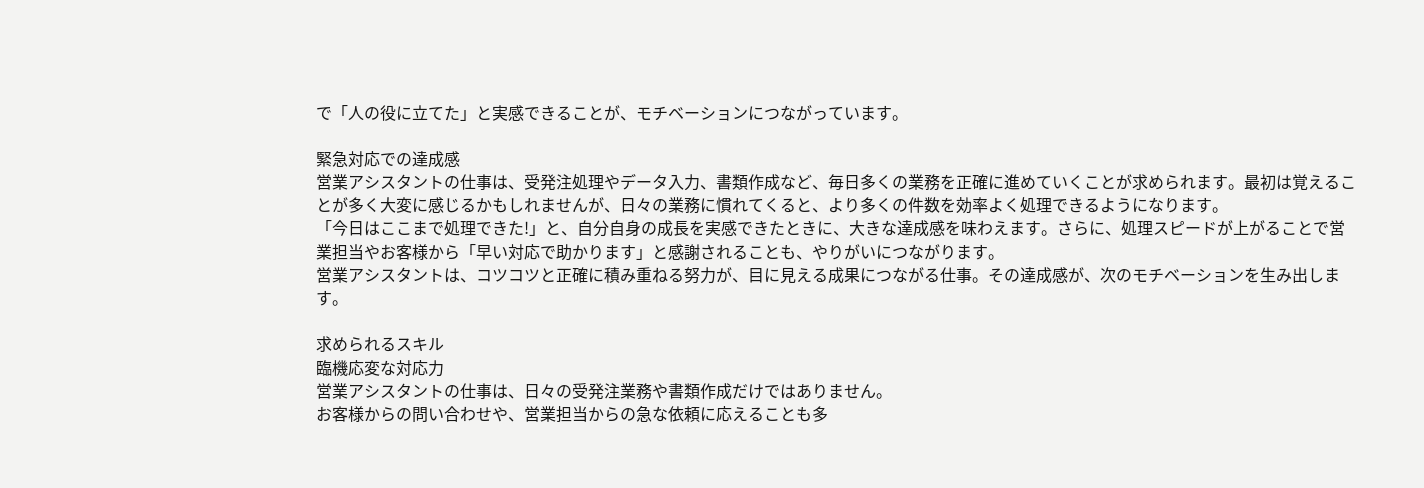で「人の役に立てた」と実感できることが、モチベーションにつながっています。

緊急対応での達成感
営業アシスタントの仕事は、受発注処理やデータ入力、書類作成など、毎日多くの業務を正確に進めていくことが求められます。最初は覚えることが多く大変に感じるかもしれませんが、日々の業務に慣れてくると、より多くの件数を効率よく処理できるようになります。
「今日はここまで処理できた!」と、自分自身の成長を実感できたときに、大きな達成感を味わえます。さらに、処理スピードが上がることで営業担当やお客様から「早い対応で助かります」と感謝されることも、やりがいにつながります。
営業アシスタントは、コツコツと正確に積み重ねる努力が、目に見える成果につながる仕事。その達成感が、次のモチベーションを生み出します。

求められるスキル
臨機応変な対応力
営業アシスタントの仕事は、日々の受発注業務や書類作成だけではありません。
お客様からの問い合わせや、営業担当からの急な依頼に応えることも多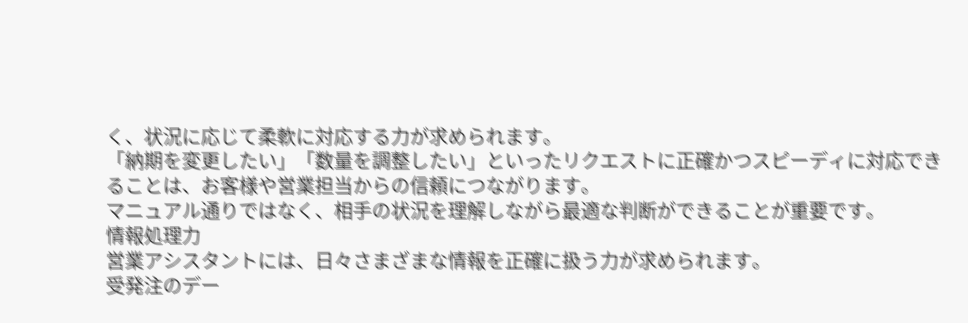く、状況に応じて柔軟に対応する力が求められます。
「納期を変更したい」「数量を調整したい」といったリクエストに正確かつスピーディに対応できることは、お客様や営業担当からの信頼につながります。
マニュアル通りではなく、相手の状況を理解しながら最適な判断ができることが重要です。
情報処理力
営業アシスタントには、日々さまざまな情報を正確に扱う力が求められます。
受発注のデー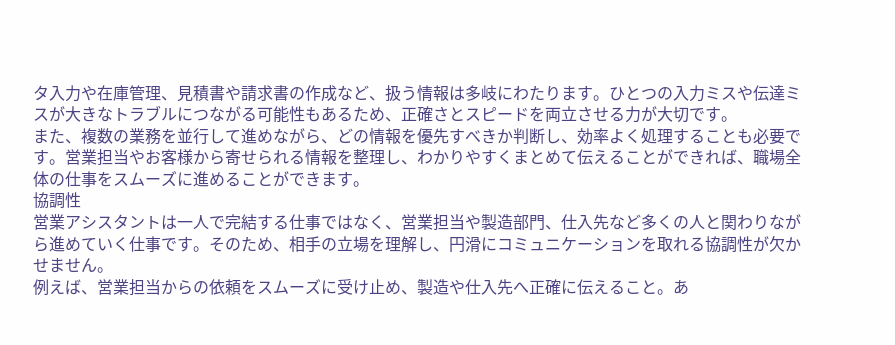タ入力や在庫管理、見積書や請求書の作成など、扱う情報は多岐にわたります。ひとつの入力ミスや伝達ミスが大きなトラブルにつながる可能性もあるため、正確さとスピードを両立させる力が大切です。
また、複数の業務を並行して進めながら、どの情報を優先すべきか判断し、効率よく処理することも必要です。営業担当やお客様から寄せられる情報を整理し、わかりやすくまとめて伝えることができれば、職場全体の仕事をスムーズに進めることができます。
協調性
営業アシスタントは一人で完結する仕事ではなく、営業担当や製造部門、仕入先など多くの人と関わりながら進めていく仕事です。そのため、相手の立場を理解し、円滑にコミュニケーションを取れる協調性が欠かせません。
例えば、営業担当からの依頼をスムーズに受け止め、製造や仕入先へ正確に伝えること。あ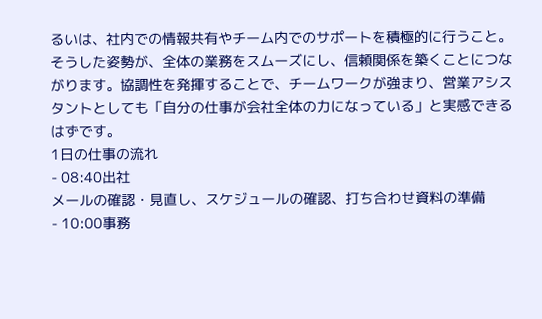るいは、社内での情報共有やチーム内でのサポートを積極的に行うこと。
そうした姿勢が、全体の業務をスムーズにし、信頼関係を築くことにつながります。協調性を発揮することで、チームワークが強まり、営業アシスタントとしても「自分の仕事が会社全体の力になっている」と実感できるはずです。
1日の仕事の流れ
- 08:40出社
メールの確認・見直し、スケジュールの確認、打ち合わせ資料の準備
- 10:00事務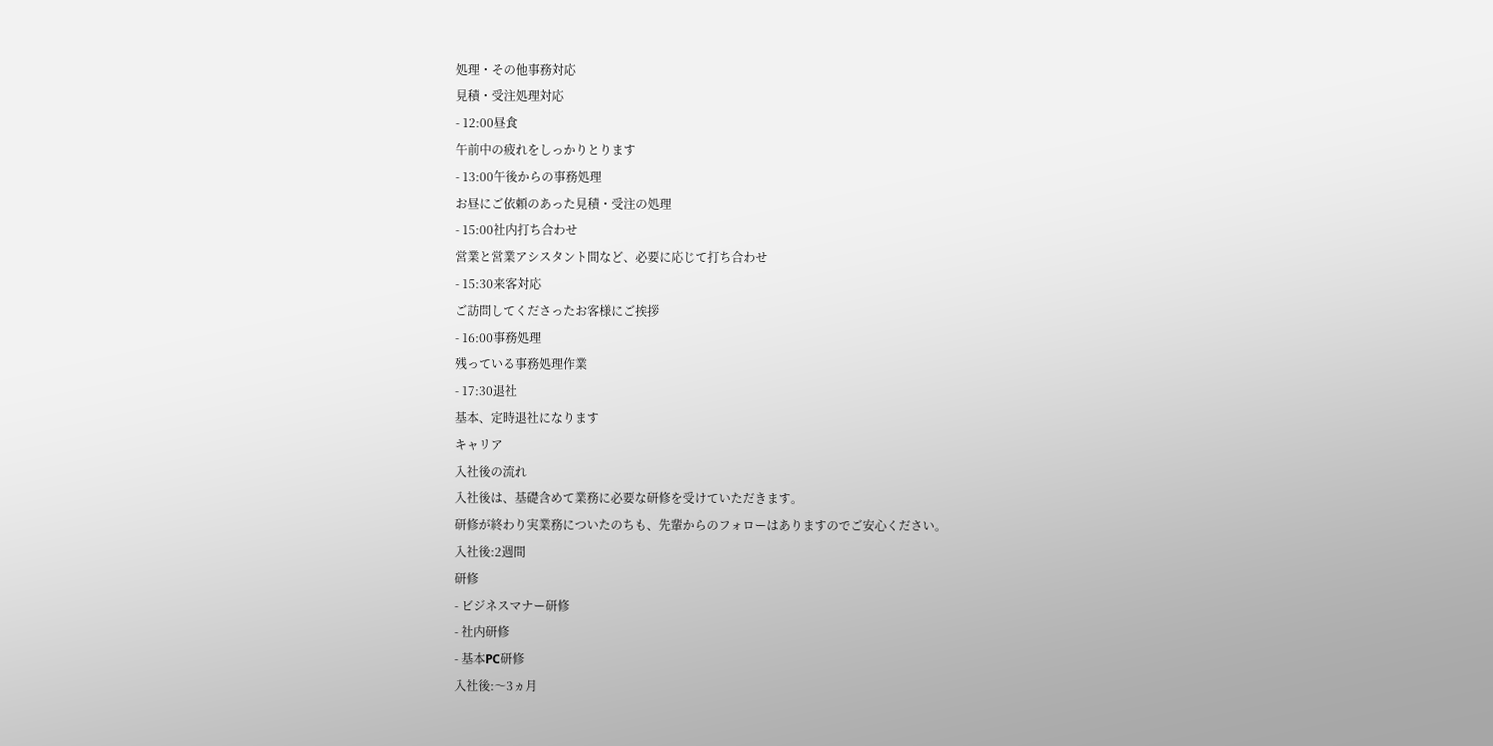処理・その他事務対応
見積・受注処理対応
- 12:00昼食
午前中の疲れをしっかりとります
- 13:00午後からの事務処理
お昼にご依頼のあった見積・受注の処理
- 15:00社内打ち合わせ
営業と営業アシスタント間など、必要に応じて打ち合わせ
- 15:30来客対応
ご訪問してくださったお客様にご挨拶
- 16:00事務処理
残っている事務処理作業
- 17:30退社
基本、定時退社になります
キャリア
入社後の流れ
入社後は、基礎含めて業務に必要な研修を受けていただきます。
研修が終わり実業務についたのちも、先輩からのフォローはありますのでご安心ください。
入社後:2週間
研修
- ビジネスマナー研修
- 社内研修
- 基本PC研修
入社後:〜3ヵ月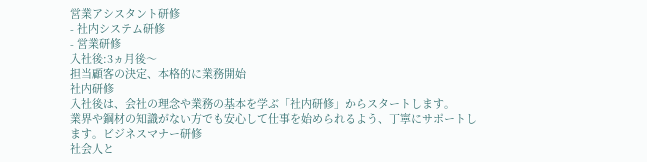営業アシスタント研修
- 社内システム研修
- 営業研修
入社後:3ヵ月後〜
担当顧客の決定、本格的に業務開始
社内研修
入社後は、会社の理念や業務の基本を学ぶ「社内研修」からスタートします。
業界や鋼材の知識がない方でも安心して仕事を始められるよう、丁寧にサポートします。ビジネスマナー研修
社会人と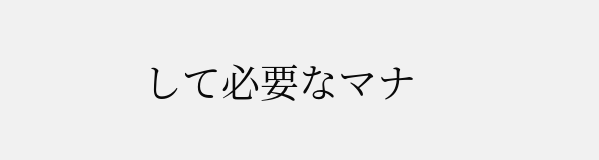して必要なマナ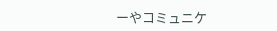ーやコミュニケ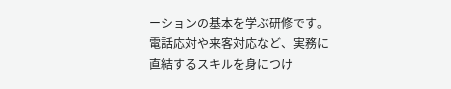ーションの基本を学ぶ研修です。
電話応対や来客対応など、実務に直結するスキルを身につけ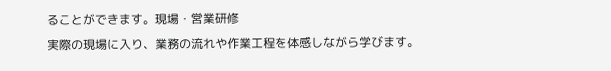ることができます。現場・営業研修
実際の現場に入り、業務の流れや作業工程を体感しながら学びます。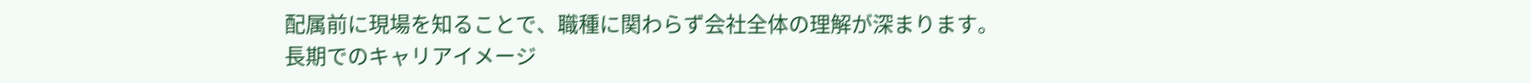配属前に現場を知ることで、職種に関わらず会社全体の理解が深まります。
長期でのキャリアイメージ